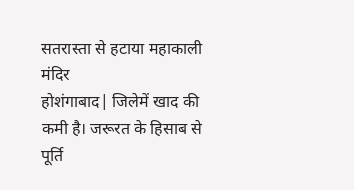सतरास्ता से हटाया महाकाली मंदिर
होशंगाबाद| जिलेमें खाद की कमी है। जरूरत के हिसाब से पूर्ति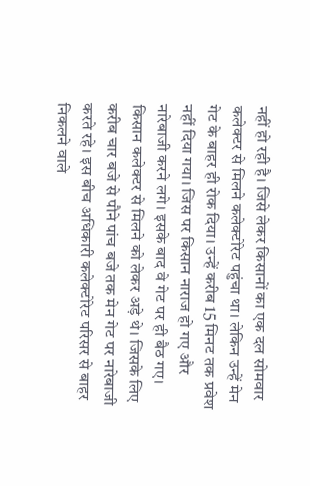नहीं हो रही है। जिसे लेकर किसानों का एक दल सोमवार कलेक्टर से मिलने कलेक्टोरेट पहुंचा था। लेकिन उन्हें मेन गेट के बाहर ही रोक दिया। उन्हें करीब 15 मिनट तक प्रवेश नहीं दिया गया। जिस पर किसान नाराज हो गए और नारेबाजी करने लगे। इसके बाद वे गेट पर ही बैठ गए। किसान कलेक्टर से मिलने को लेकर अड़े थे। जिसके लिए करीब चार बजे से पौने पांच बजे तक मेन गेट पर नारेबाजी करते रहे। इस बीच अधिकारी कलेक्टोरेट परिसर से बाहर निकलने वाले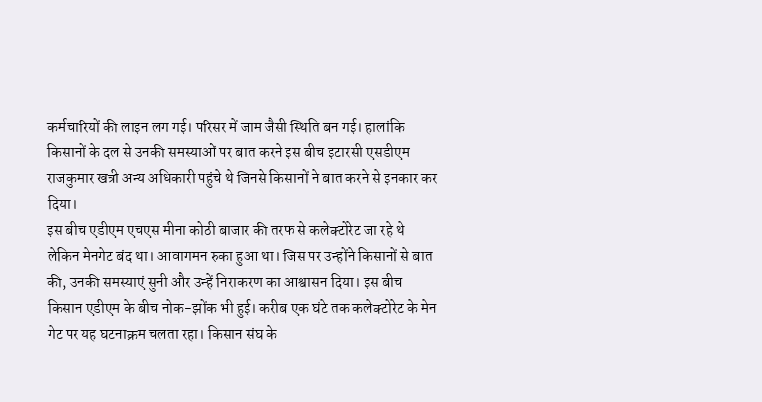कर्मचारियों की लाइन लग गई। परिसर में जाम जैसी स्थिति बन गई। हालांकि किसानों के दल से उनकी समस्याओं पर बात करने इस बीच इटारसी एसडीएम राजकुमार खत्री अन्य अधिकारी पहुंचे थे जिनसे किसानों ने बात करने से इनकार कर दिया।
इस बीच एडीएम एचएस मीना कोठी बाजार की तरफ से कलेक्टोरेट जा रहे थे लेकिन मेनगेट बंद था। आवागमन रुका हुआ था। जिस पर उन्होंने किसानों से बात की, उनकी समस्याएं सुनी और उन्हें निराकरण का आश्वासन दिया। इस बीच किसान एडीएम के बीच नोक-झोंक भी हुई। करीब एक घंटे तक कलेक्टोरेट के मेन गेट पर यह घटनाक्रम चलता रहा। किसान संघ के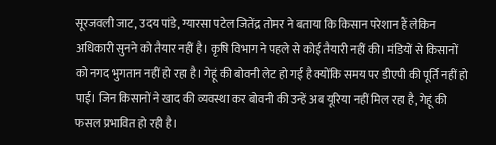सूरजवली जाट, उदय पांडे, ग्यारसा पटेल जितेंद्र तोमर ने बताया कि किसान परेशान हैं लेकिन अधिकारी सुनने को तैयार नहीं है। कृषि विभाग ने पहले से कोई तैयारी नहीं की। मंडियों से किसानों को नगद भुगतान नहीं हो रहा है। गेहूं की बोवनी लेट हो गई है क्योंकि समय पर डीएपी की पूर्ति नहीं हो पाई। जिन किसानों ने खाद की व्यवस्था कर बोवनी की उन्हें अब यूरिया नहीं मिल रहा है, गेहूं की फसल प्रभावित हो रही है।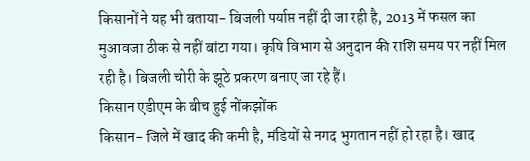किसानों ने यह भी बताया- बिजली पर्याप्त नहीं दी जा रही है, 2013 में फसल का मुआवजा ठीक से नहीं बांटा गया। कृषि विभाग से अनुदान की राशि समय पर नहीं मिल रही है। बिजली चोरी के झूठे प्रकरण बनाए जा रहे हैं।
किसान एडीएम के बीच हुई नोंकझोंक
किसान- जिले में खाद की कमी है, मंडियों से नगद भुगतान नहीं हो रहा है। खाद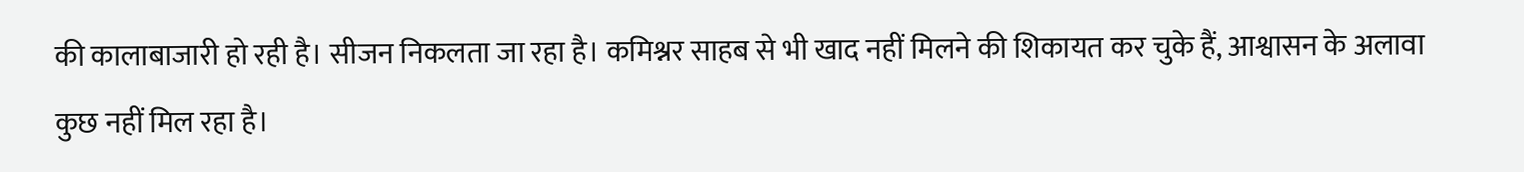की कालाबाजारी हो रही है। सीजन निकलता जा रहा है। कमिश्नर साहब से भी खाद नहीं मिलने की शिकायत कर चुके हैं, आश्वासन के अलावा कुछ नहीं मिल रहा है।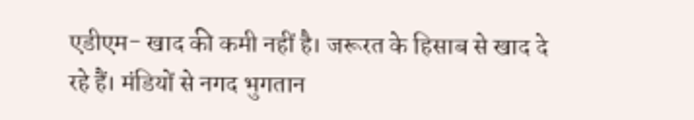एडीएम- खाद की कमी नहीं है। जरूरत के हिसाब से खाद दे रहे हैं। मंडियों से नगद भुगतान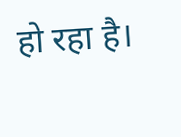हो रहा है।